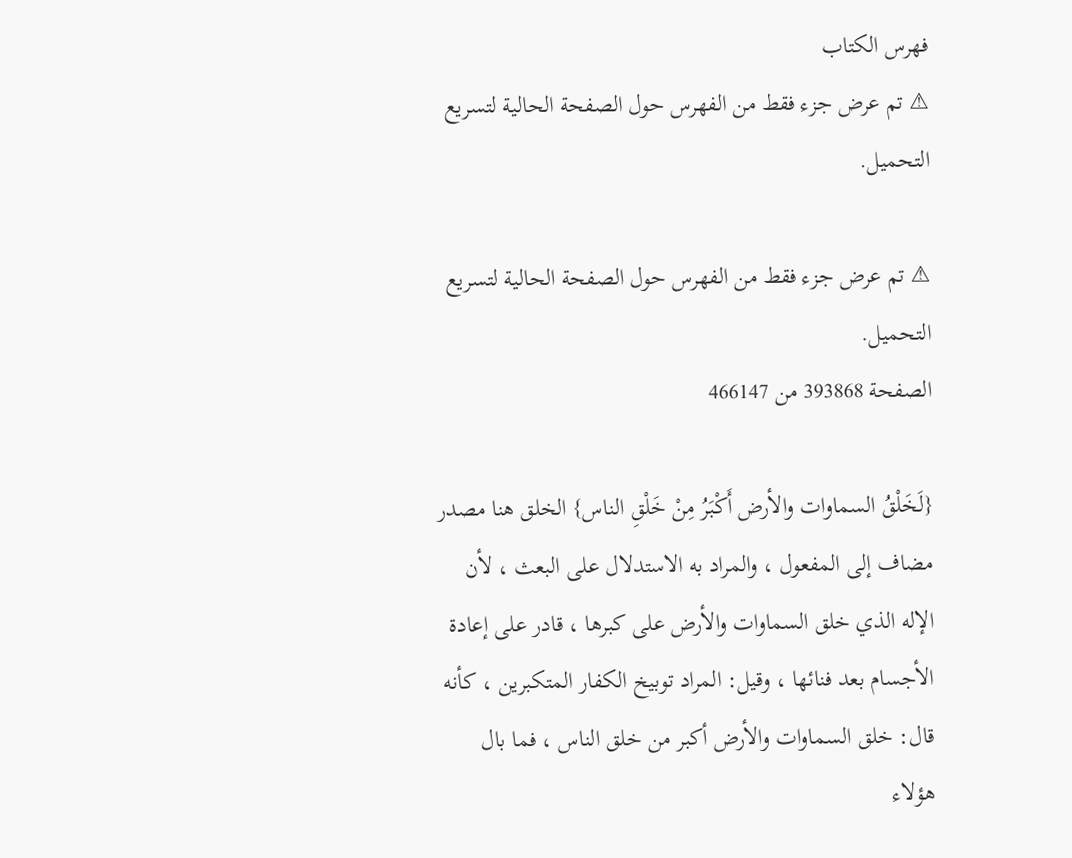فهرس الكتاب
⚠ تم عرض جزء فقط من الفهرس حول الصفحة الحالية لتسريع التحميل.

⚠ تم عرض جزء فقط من الفهرس حول الصفحة الحالية لتسريع التحميل.
الصفحة 393868 من 466147

{لَخَلْقُ السماوات والأرض أَكْبَرُ مِنْ خَلْقِ الناس} الخلق هنا مصدر مضاف إلى المفعول ، والمراد به الاستدلال على البعث ، لأن الإله الذي خلق السماوات والأرض على كبرها ، قادر على إعادة الأجسام بعد فنائها ، وقيل: المراد توبيخ الكفار المتكبرين ، كأنه قال: خلق السماوات والأرض أكبر من خلق الناس ، فما بال هؤلاء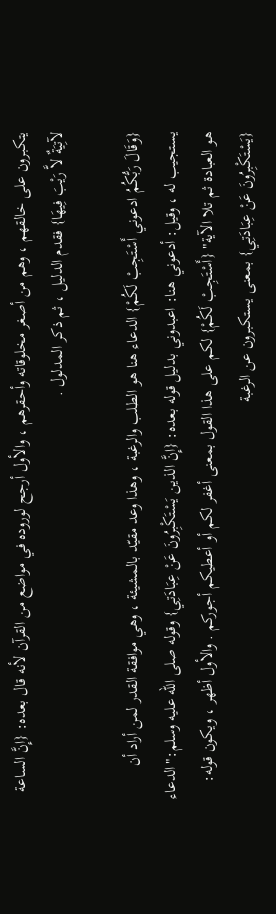يتكبرون على خالقهم ، وهم من أصغر مخلوقاته وأحقرهم ، والأول أرجح لوروده في مواضع من القرآن لأنه قال بعده: {إِنَّ الساعة لآتِيَةٌ لاَّ رَيْبَ فِيهَا} فقدم الدليل ، ثم ذكر المدلول .

{وَقَالَ رَبُّكُمُ ادعوني أَسْتَجِبْ لَكُمْ} الدعاء هنا هو الطلب والرغبة ، وهذا وعد مقيّد بالمشيئة ، وهي موافقة القدر لمن أراد أن يستجيب له ، وقيل: أدعوني هنا: اعبدوني بدليل قوله بعده: {إِنَّ الذين يَسْتَكْبِرُونَ عَنْ عِبَادَتِي} وقوله صلى الله عليه وسلم:"الدعاء هو العبادة ثم تلا الآية" {أَسْتَجِبْ لَكُمْ} لكم على هذا القول بمعنى أغفر لكم أو أعطيكم أجوركم . والأول أظهر ، ويكون قوله: {يَسْتَكْبِرُونَ عَنْ عِبَادَتِي} بمعنى يستكبرون عن الرغبة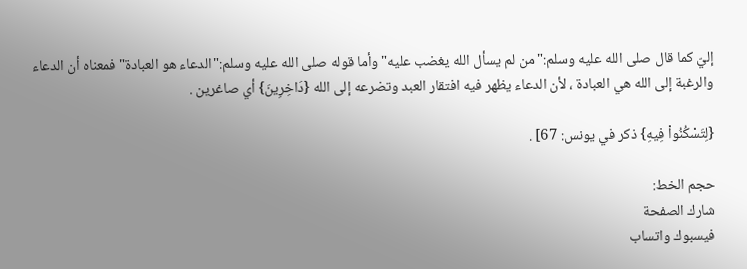إليّ كما قال صلى الله عليه وسلم:"من لم يسأل الله يغضب عليه"وأما قوله صلى الله عليه وسلم:"الدعاء هو العبادة"فمعناه أن الدعاء والرغبة إلى الله هي العبادة ، لأن الدعاء يظهر فيه افتقار العبد وتضرعه إلى الله {دَاخِرِينَ} أي صاغرين .

{لِتَسْكُنُواْ فِيهِ} ذكر في يونس: 67] .

حجم الخط:
شارك الصفحة
فيسبوك واتساب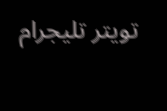تويتر تليجرام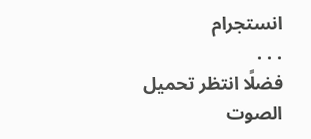انستجرام
. . .
فضلًا انتظر تحميل الصوت